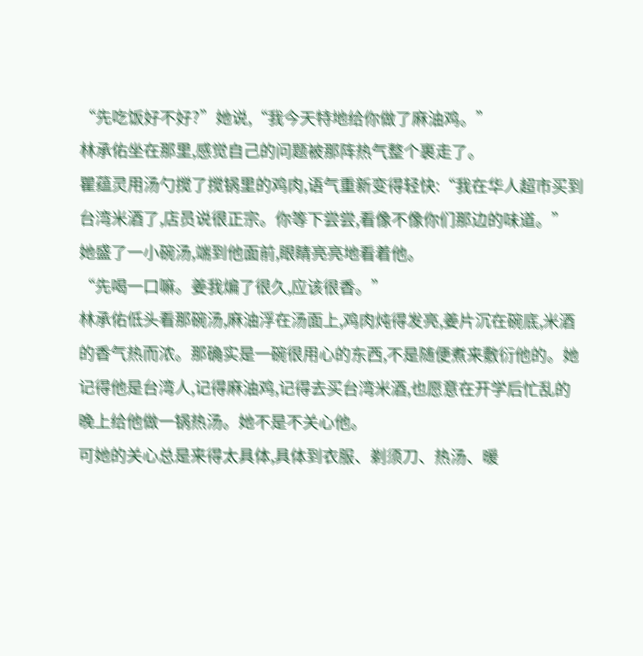“先吃饭好不好?”她说,“我今天特地给你做了麻油鸡。”
林承佑坐在那里,感觉自己的问题被那阵热气整个裹走了。
瞿蕴灵用汤勺搅了搅锅里的鸡肉,语气重新变得轻快:“我在华人超市买到台湾米酒了,店员说很正宗。你等下尝尝,看像不像你们那边的味道。”
她盛了一小碗汤,端到他面前,眼睛亮亮地看着他。
“先喝一口嘛。姜我煸了很久,应该很香。”
林承佑低头看那碗汤,麻油浮在汤面上,鸡肉炖得发亮,姜片沉在碗底,米酒的香气热而浓。那确实是一碗很用心的东西,不是随便煮来敷衍他的。她记得他是台湾人,记得麻油鸡,记得去买台湾米酒,也愿意在开学后忙乱的晚上给他做一锅热汤。她不是不关心他。
可她的关心总是来得太具体,具体到衣服、剃须刀、热汤、暖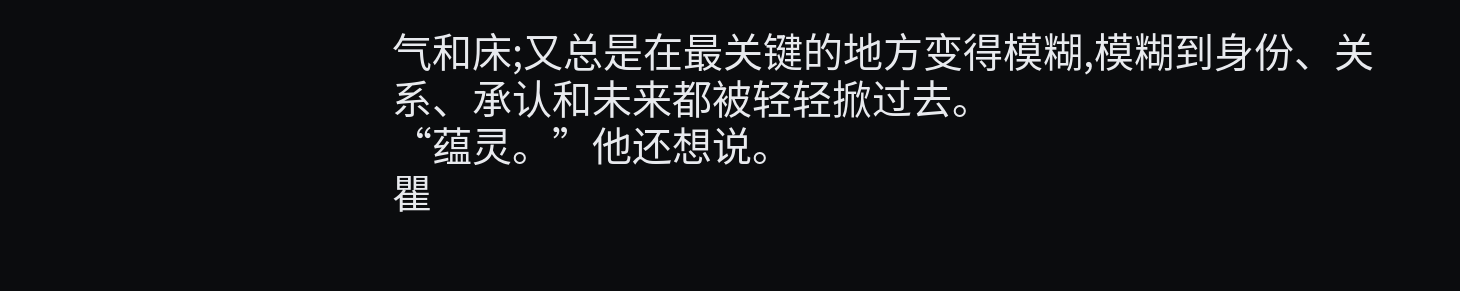气和床;又总是在最关键的地方变得模糊,模糊到身份、关系、承认和未来都被轻轻掀过去。
“蕴灵。”他还想说。
瞿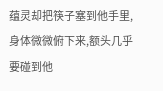蕴灵却把筷子塞到他手里,身体微微俯下来,额头几乎要碰到他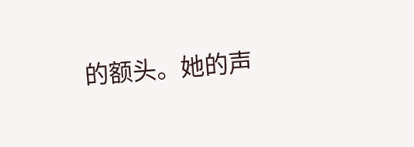的额头。她的声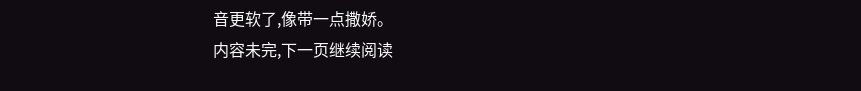音更软了,像带一点撒娇。
内容未完,下一页继续阅读